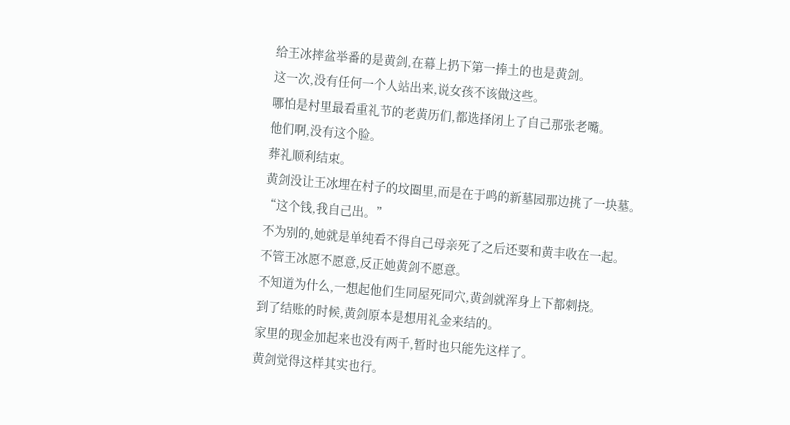给王冰摔盆举番的是黄剑,在幕上扔下第一捧土的也是黄剑。
这一次,没有任何一个人站出来,说女孩不该做这些。
哪怕是村里最看重礼节的老黄历们,都选择闭上了自己那张老嘴。
他们啊,没有这个脸。
葬礼顺利结束。
黄剑没让王冰埋在村子的坟圈里,而是在于鸣的新墓园那边挑了一块墓。
“这个钱,我自己出。”
不为别的,她就是单纯看不得自己母亲死了之后还要和黄丰收在一起。
不管王冰愿不愿意,反正她黄剑不愿意。
不知道为什么,一想起他们生同屋死同穴,黄剑就浑身上下都刺挠。
到了结账的时候,黄剑原本是想用礼金来结的。
家里的现金加起来也没有两千,暂时也只能先这样了。
黄剑觉得这样其实也行。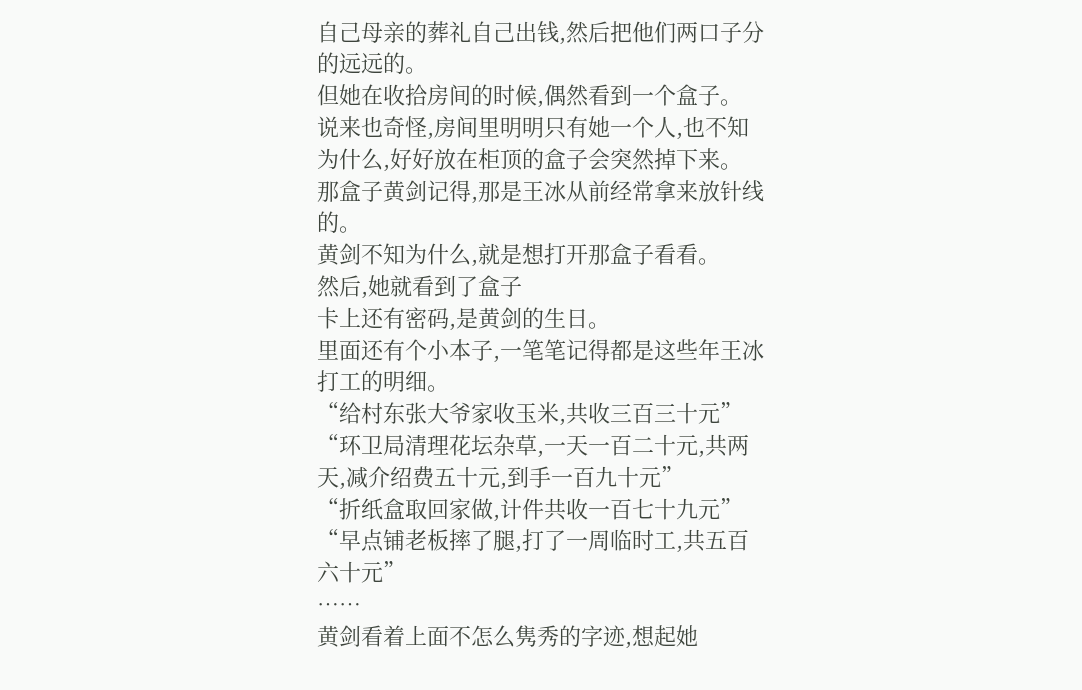自己母亲的葬礼自己出钱,然后把他们两口子分的远远的。
但她在收拾房间的时候,偶然看到一个盒子。
说来也奇怪,房间里明明只有她一个人,也不知为什么,好好放在柜顶的盒子会突然掉下来。
那盒子黄剑记得,那是王冰从前经常拿来放针线的。
黄剑不知为什么,就是想打开那盒子看看。
然后,她就看到了盒子
卡上还有密码,是黄剑的生日。
里面还有个小本子,一笔笔记得都是这些年王冰打工的明细。
“给村东张大爷家收玉米,共收三百三十元”
“环卫局清理花坛杂草,一天一百二十元,共两天,减介绍费五十元,到手一百九十元”
“折纸盒取回家做,计件共收一百七十九元”
“早点铺老板摔了腿,打了一周临时工,共五百六十元”
……
黄剑看着上面不怎么隽秀的字迹,想起她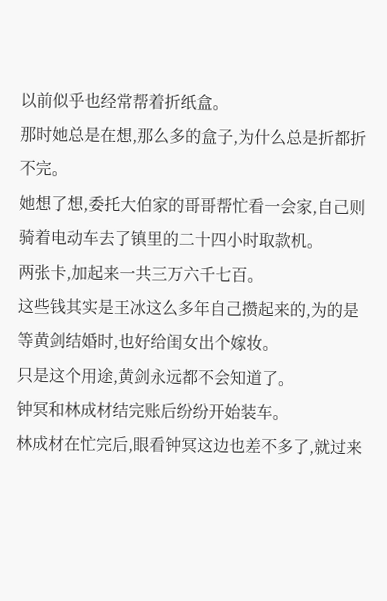以前似乎也经常帮着折纸盒。
那时她总是在想,那么多的盒子,为什么总是折都折不完。
她想了想,委托大伯家的哥哥帮忙看一会家,自己则骑着电动车去了镇里的二十四小时取款机。
两张卡,加起来一共三万六千七百。
这些钱其实是王冰这么多年自己攒起来的,为的是等黄剑结婚时,也好给闺女出个嫁妆。
只是这个用途,黄剑永远都不会知道了。
钟冥和林成材结完账后纷纷开始装车。
林成材在忙完后,眼看钟冥这边也差不多了,就过来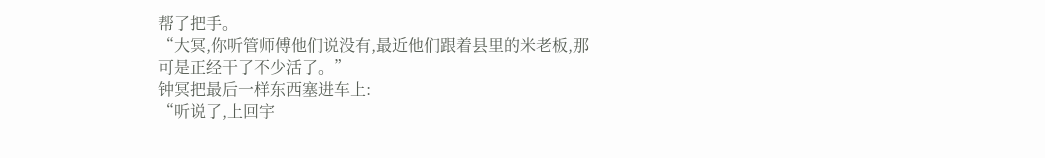帮了把手。
“大冥,你听管师傅他们说没有,最近他们跟着县里的米老板,那可是正经干了不少活了。”
钟冥把最后一样东西塞进车上:
“听说了,上回宇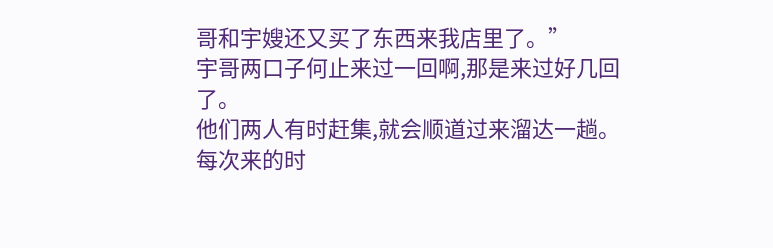哥和宇嫂还又买了东西来我店里了。”
宇哥两口子何止来过一回啊,那是来过好几回了。
他们两人有时赶集,就会顺道过来溜达一趟。
每次来的时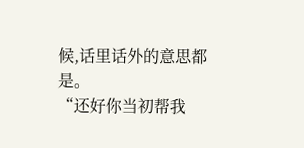候,话里话外的意思都是。
“还好你当初帮我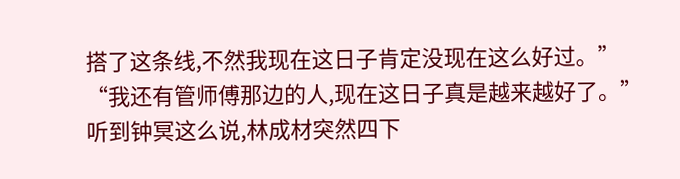搭了这条线,不然我现在这日子肯定没现在这么好过。”
“我还有管师傅那边的人,现在这日子真是越来越好了。”
听到钟冥这么说,林成材突然四下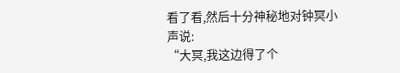看了看,然后十分神秘地对钟冥小声说:
“大冥,我这边得了个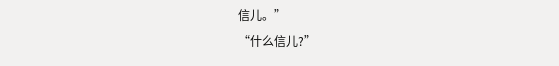信儿。”
“什么信儿?”